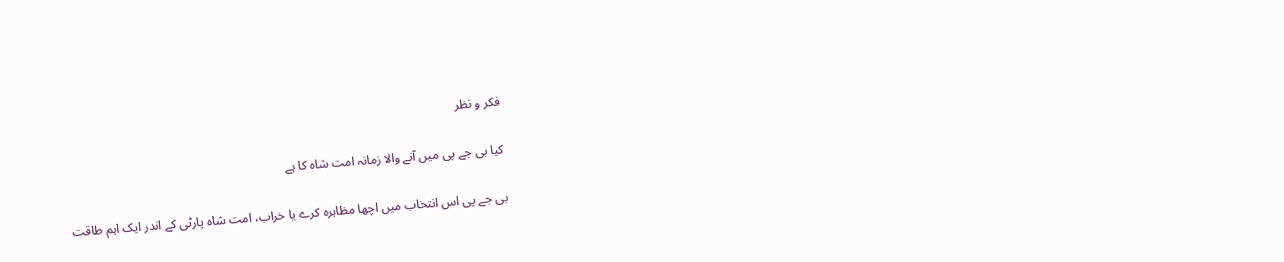فکر و نظر

کیا بی جے پی میں آنے والا زمانہ امت شاہ کا ہے

بی جے پی اس انتخاب میں اچھا مظاہرہ کرے یا خراب، امت شاہ پارٹی کے اندر ایک اہم طاقت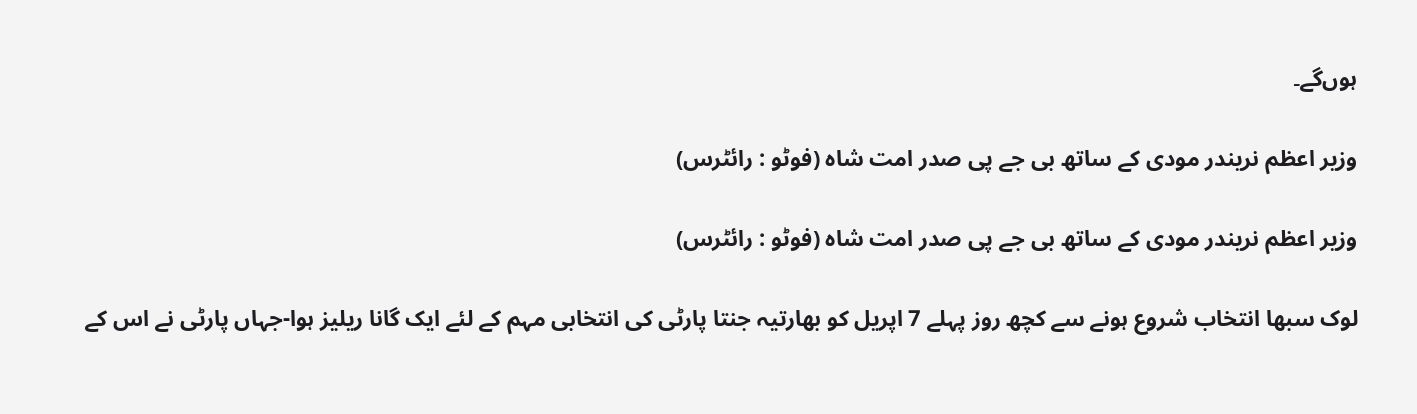ہوں‌گے۔

وزیر اعظم نریندر مودی کے ساتھ بی جے پی صدر امت شاہ (فوٹو : رائٹرس)

وزیر اعظم نریندر مودی کے ساتھ بی جے پی صدر امت شاہ (فوٹو : رائٹرس)

لوک سبھا انتخاب شروع ہونے سے کچھ روز پہلے 7 اپریل کو بھارتیہ جنتا پارٹی کی انتخابی مہم کے لئے ایک گانا ریلیز ہوا-جہاں پارٹی نے اس کے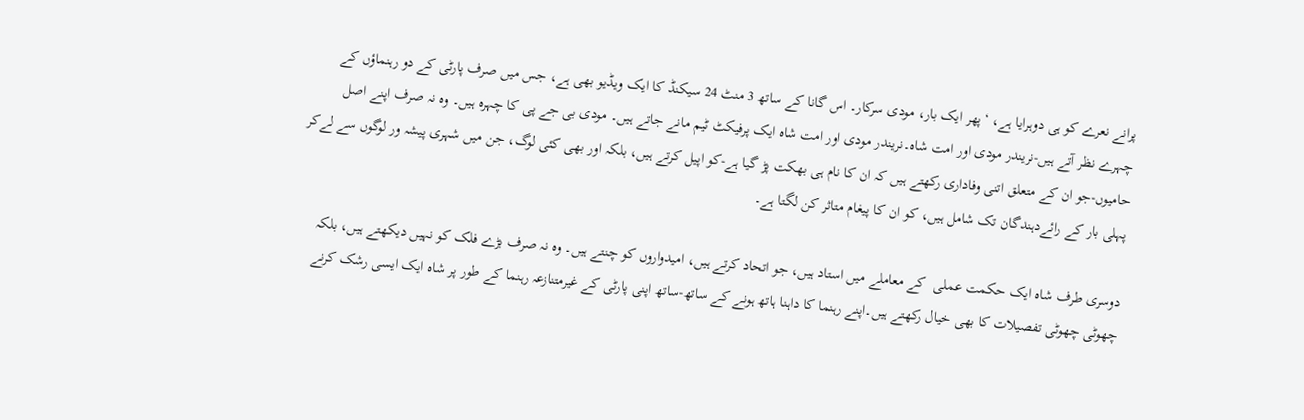پرانے نعرے کو ہی دوہرایا ہے، ‘پھر ایک بار، مودی سرکار۔ اس گانا کے ساتھ 3 منٹ 24 سیکنڈ کا ایک ویڈیو بھی ہے، جس میں صرف پارٹی کے دو رہنماؤں کے چہرے نظر آتے ہیں-نریندر مودی اور امت شاہ۔نریندر مودی اور امت شاہ ایک پرفیکٹ ٹیم مانے جاتے ہیں۔ مودی بی جے پی کا چہرہ ہیں۔ وہ نہ صرف اپنے اصل حامیوں-جو ان کے متعلق اتنی وفاداری رکھتے ہیں کہ ان کا نام ہی بھکت پڑ گیا ہے-کو اپیل کرتے ہیں، بلکہ اور بھی کئی لوگ، جن میں شہری پیشہ ور لوگوں سے لےکر پہلی بار کے رائےدہندگان تک شامل ہیں، کو ان کا پیغام متاثر کن لگتا ہے۔

دوسری طرف شاہ ایک حکمت عملی  کے معاملے میں استاد ہیں، جو اتحاد کرتے ہیں، امیدواروں کو چنتے ہیں۔ وہ نہ صرف بڑے فلک کو نہیں دیکھتے ہیں، بلکہ چھوٹی چھوٹی تفصیلات کا بھی خیال رکھتے ہیں۔اپنے رہنما کا داہنا ہاتھ ہونے کے ساتھ-ساتھ اپنی پارٹی کے غیرمتنازعہ رہنما کے طور پر شاہ ایک ایسی رشک کرنے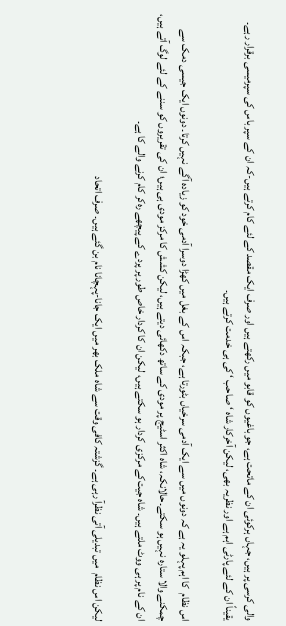والی کرسی پر ہیں، جہاں ہرکوئی ان کے ماتحت ہے، جو باغیوں کو قابو میں رکھتے ہیں اور صرف ایک مقصد کے لئے کام کرتے ہیں-کہ ان کے سپر باس کی سپرمیسی برقرار رہے۔ یقیناً ان کے لئے پارٹی اہم ہے اور نظریہ بھی، لیکن آخرکار شاہ ‘ صاحب ‘ کی ہی خدمت کرتے ہیں۔

اس نظام  کا اہم پہلو یہ ہے کہ دونوں میں سے ایک آدمی سرخیاں بٹورتا ہے، جبکہ اس کے بغل میں کھڑا دوسرا آدمی خود کو زیادہ آگے نہیں کرتا۔ دونوں ایک جیسی دمک سے چمکنے والا ستارہ نہیں ہو سکتے۔حالانکہ، شاہ اکثر اسٹیج پر مودی کے ساتھ دکھائی دیتے ہیں، لیکن کشش کا مرکز مودی ہی ہیں؛ ان کی تقریروں کو سننے کے لئے لوگ آتے ہیں، ان کے نام پر ہی ووٹ ملتے ہیں۔ شاہ جیت‌کے مرکزی کردار ہو سکتے ہیں، لیکن ان کا کردار خاص طور پر پردے کے پیچھے رہ‌کر کام کرنے والے کا ہے۔

لیکن اس نظام  میں تبدیلی آتی نظرآ رہی ہے۔ گزشتہ کافی وقت سے شاہ ملک بھر میں ایک جانا-پہچانا نام بن گئے ہیں۔ صرف اتحاد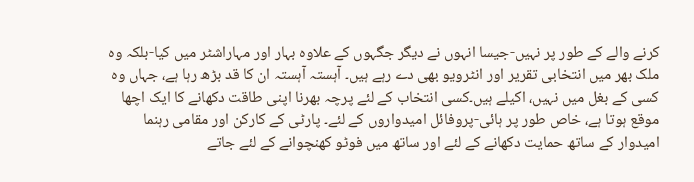کرنے والے کے طور پر نہیں-جیسا انہوں نے دیگر جگہوں کے علاوہ بہار اور مہاراشٹر میں کیا-بلکہ وہ ملک بھر میں انتخابی تقریر اور انٹرویو بھی دے رہے ہیں۔ آہستہ آہستہ ان کا قد بڑھ رہا ہے، جہاں وہ کسی کے بغل میں نہیں، اکیلے ہیں۔کسی انتخاب کے لئے پرچہ بھرنا اپنی طاقت دکھانے کا ایک اچھا موقع ہوتا ہے، خاص طور پر ہائی-پروفائل امیدواروں کے لئے۔ پارٹی کے کارکن اور مقامی رہنما امیدوار کے ساتھ حمایت دکھانے کے لئے اور ساتھ میں فوٹو کھنچوانے کے لئے جاتے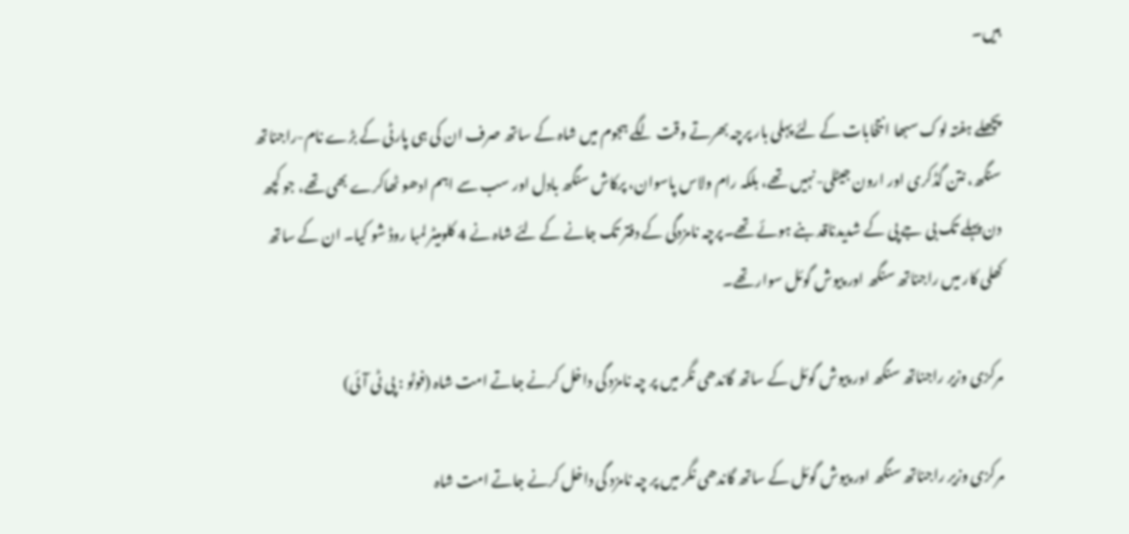ہیں۔

پچھلے ہفتہ لوک سبھا انتخابات کے لئے پہلی بار پرچہ بھرتے وقت لگے ہجوم میں شاہ کے ساتھ صرف ان کی ہی پارٹی کے بڑے نام-راجناتھ سنگھ، نتن گڈکری اور ارون جیٹلی-نہیں تھے، بلکہ رام ولاس پاسوان، پرکاش سنگھ بادل اور سب سے اہم ادھو ٹھاکرے بھی تھے، جو کچھ دن پہلے تک بی جے پی کے شدیدناقد بنے ہوئے تھے۔پرچہ نامزدگی کے دفتر تک جانے کے لئے شاہ نے 4 کلومیٹر لمبا روڈ شو کیا۔ ان کے ساتھ کھلی کار میں راجناتھ سنگھ اور پیوش گوئل سوار تھے۔

مرکزی وزیر راجناتھ سنگھ اور پیوش گوئل کے ساتھ گاندھی نگر میں پر چہ نامزد گی داخل کرنے جاتے امت شاہ (فوٹو : پی ٹی آئی)

مرکزی وزیر راجناتھ سنگھ اور پیوش گوئل کے ساتھ گاندھی نگر میں پر چہ نامزد گی داخل کرنے جاتے امت شاہ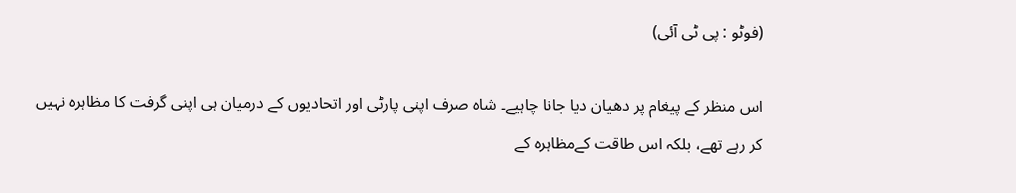(فوٹو : پی ٹی آئی)

اس منظر کے پیغام پر دھیان دیا جانا چاہیے۔ شاہ صرف اپنی پارٹی اور اتحادیوں کے درمیان ہی اپنی گرفت کا مظاہرہ نہیں کر رہے تھے، بلکہ اس طاقت کےمظاہرہ کے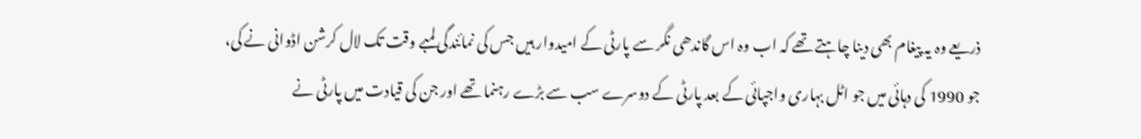ذریعے وہ یہ پیغام بھی دینا چاہتے تھے کہ اب وہ اس گاندھی نگر سے پارٹی کے امیدوار ہیں جس کی نمائندگی لمبے وقت تک لال کرشن اڈوانی نے کی، جو 1990 کی دہائی میں جو اٹل بہاری واجپائی کے بعد پارٹی کے دوسرے سب سے بڑے رہنما تھے اور جن کی قیادت میں پارٹی نے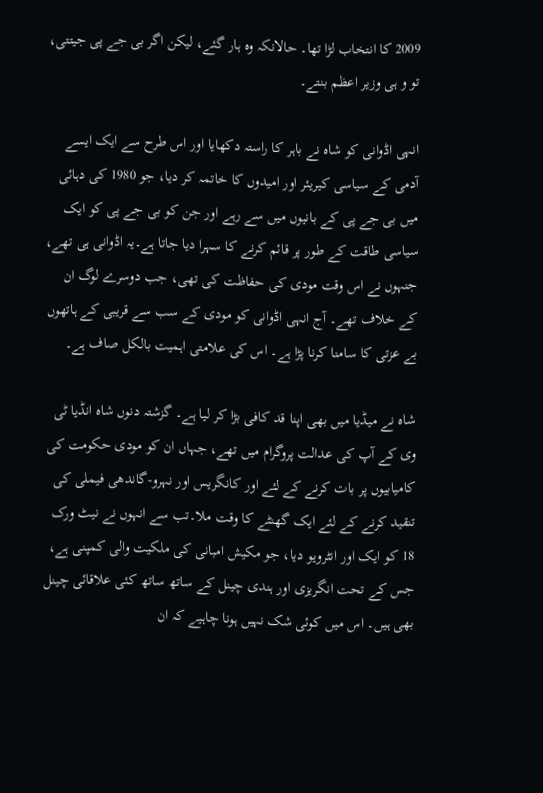2009 کا انتخاب لڑا تھا۔ حالانکہ وہ ہار گئے، لیکن اگر بی جے پی جیتتی، تو و ہی وزیر اعظم بنتے۔

انہی اڈوانی کو شاہ نے باہر کا راستہ دکھایا اور اس طرح سے ایک ایسے آدمی کے سیاسی کیریئر اور امیدوں کا خاتمہ کر دیا، جو 1980 کی دہائی میں بی جے پی کے بانیوں میں سے رہے اور جن کو بی جے پی کو ایک سیاسی طاقت کے طور پر قائم کرنے کا سہرا دیا جاتا ہے۔یہ اڈوانی ہی تھے، جنہوں نے اس وقت مودی کی حفاظت کی تھی، جب دوسرے لوگ ان کے خلاف تھے۔ آج انہی اڈوانی کو مودی کے سب سے قریبی کے ہاتھوں بے عزتی کا سامنا کرنا پڑا ہے۔ اس کی علامتی اہمیت بالکل صاف ہے۔

شاہ نے میڈیا میں بھی اپنا قد کافی بڑا کر لیا ہے۔ گزشتہ دنوں شاہ انڈیا ٹی وی کے آپ کی عدالت پروگرام میں تھے، جہاں ان کو مودی حکومت کی کامیابیوں پر بات کرنے کے لئے اور کانگریس اور نہرو-گاندھی فیملی کی تنقید کرنے کے لئے ایک گھنٹے کا وقت ملا۔تب سے انہوں نے نیٹ ورک 18 کو ایک اور انٹرویو دیا، جو مکیش امبانی کی ملکیت والی کمپنی ہے، جس کے تحت انگریزی اور ہندی چینل کے ساتھ ساتھ کئی علاقائی چینل بھی ہیں۔ اس میں کوئی شک نہیں ہونا چاہیے کہ ان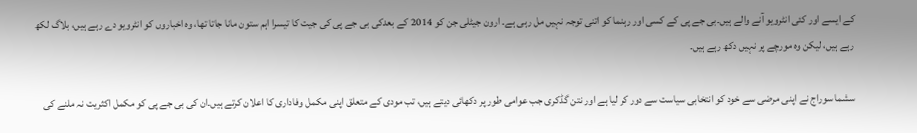کے ایسے اور کئی انٹرویو آنے والے ہیں۔بی جے پی کے کسی اور رہنما کو اتنی توجہ نہیں مل رہی ہے۔ ارون جیٹلی جن کو 2014 کے بعدکی بی جے پی کی جیت کا تیسرا اہم ستون مانا جاتا تھا، وہ اخباروں کو انٹرویو دے رہے ہیں، بلاگ لکھ رہے ہیں، لیکن وہ مورچے پر نہیں دکھ رہے ہیں۔

سشما سوراج نے اپنی مرضی سے خود کو انتخابی سیاست سے دور کر لیا ہے اور نتن گڈکری جب عوامی طور پر دکھائی دیتے ہیں، تب مودی کے متعلق اپنی مکمل وفاداری کا اعلان کرتے ہیں۔ان کی بی جے پی کو مکمل اکثریت نہ ملنے کی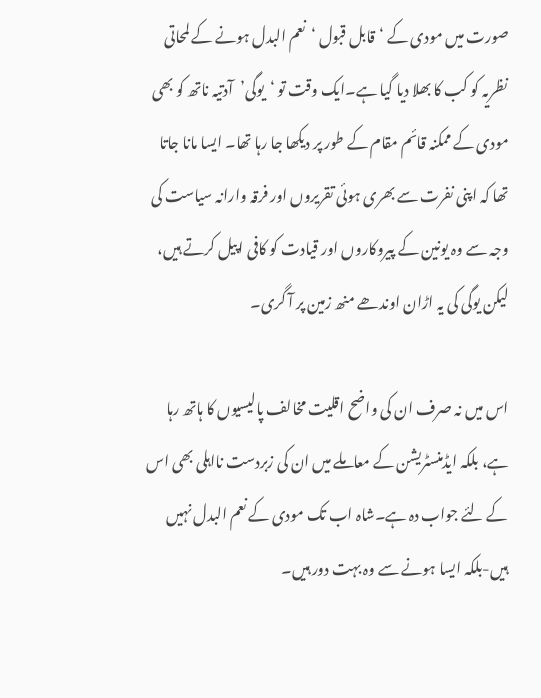صورت میں مودی کے ‘قابل قبول ‘نعم البدل ہونے کے لمحاتی نظریہ کو کب کا بھلا دیا گیا ہے۔ایک وقت تو ‘یوگی’آدتیہ ناتھ کو بھی مودی کے ممکنہ قائم مقام کے طور پر دیکھا جا رہا تھا۔ ایسا مانا جاتا تھا کہ اپنی نفرت سے بھری ہوئی تقریروں اور فرقہ وارانہ سیاست کی وجہ سے وہ یونین کے پیروکاروں اور قیادت کو کافی اپیل کرتے ہیں، لیکن یوگی کی یہ اڑان اوندھے منھ زمین پر آ گری۔

اس میں نہ صرف ان کی واضح اقلیت مخالف پالیسیوں کا ہاتھ رہا ہے، بلکہ ایڈمنسٹریشن کے معاملے میں ان کی زبردست نااہلی بھی اس کے لئے جواب دہ ہے۔شاہ اب تک مودی کے نعم البدل نہیں ہیں-بلکہ ایسا ہونے سے وہ بہت دور ہیں۔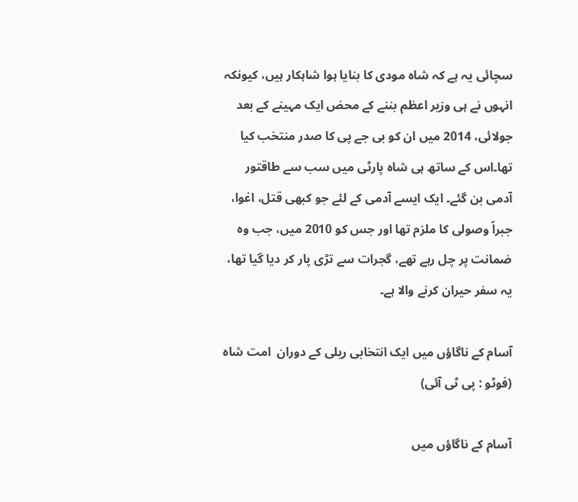سچائی یہ ہے کہ شاہ مودی کا بنایا ہوا شاہکار ہیں، کیونکہ انہوں نے ہی وزیر اعظم بننے کے محض ایک مہینے کے بعد جولائی، 2014 میں ان کو بی جے پی کا صدر منتخب کیا تھا۔اس کے ساتھ ہی شاہ پارٹی میں سب سے طاقتور آدمی بن گئے۔ ایک ایسے آدمی کے لئے جو کبھی قتل، اغوا، جبراً وصولی کا ملزم تھا اور جس کو 2010 میں، جب وہ ضمانت پر چل رہے تھے، گجرات سے تڑی پار کر دیا گیا تھا، یہ سفر حیران کرنے والا ہے۔

آسام کے ناگاؤں میں ایک انتخابی ریلی کے دوران  امت شاہ (فوٹو : پی ٹی آئی)

آسام کے ناگاؤں میں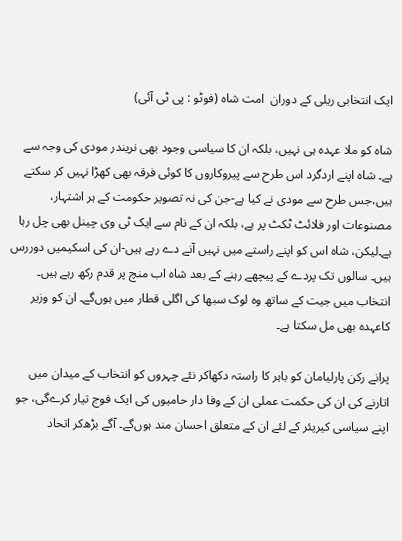ایک انتخابی ریلی کے دوران  امت شاہ (فوٹو : پی ٹی آئی)

شاہ کو ملا عہدہ ہی نہیں، بلکہ ان کا سیاسی وجود بھی نریندر مودی کی وجہ سے ہے۔ شاہ اپنے اردگرد اس طرح سے پیروکاروں کا کوئی فرقہ بھی کھڑا نہیں کر سکتے ہیں،جس طرح سے مودی نے کیا ہے-جن کی نہ تصویر حکومت کے ہر اشتہار، مصنوعات اور فلائٹ ٹکٹ پر ہے، بلکہ ان کے نام سے ایک ٹی وی چینل بھی چل رہا ہے۔لیکن، شاہ اس کو اپنے راستے میں نہیں آنے دے رہے ہیں-ان کی اسکیمیں دوررس ہیں۔ سالوں تک پردے کے پیچھے رہنے کے بعد شاہ اب منچ پر قدم رکھ رہے ہیں۔ انتخاب میں جیت کے ساتھ وہ لوک سبھا کی اگلی قطار میں ہوں‌گے۔ ان کو وزیر کاعہدہ بھی مل سکتا ہے۔

پرانے رکن پارلیامان کو باہر کا راستہ دکھاکر نئے چہروں کو انتخاب کے میدان میں اتارنے کی ان کی حکمت عملی ان کے وفا دار حامیوں کی ایک فوج تیار کرے‌گی، جو اپنے سیاسی کیریئر کے لئے ان کے متعلق احسان مند ہوں‌گے۔ آگے بڑھ‌کر اتحاد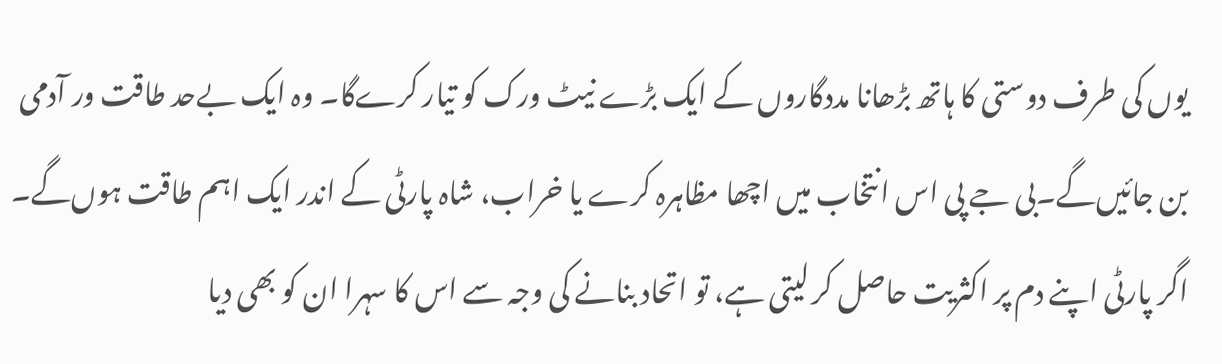یوں کی طرف دوستی کا ہاتھ بڑھانا مددگاروں کے ایک بڑے نیٹ ورک کو تیار کرے‌گا۔ وہ ایک بےحد طاقت ور آدمی بن جائیں‌گے۔بی جے پی اس انتخاب میں اچھا مظاہرہ کرے یا خراب، شاہ پارٹی کے اندر ایک اہم طاقت ہوں‌گے۔ اگر پارٹی اپنے دم پر اکثریت حاصل کر لیتی ہے، تو اتحاد بنانے کی وجہ سے اس کا سہرا ان کو بھی دیا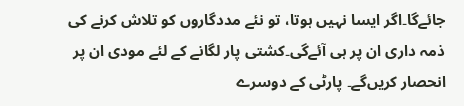جائے‌گا۔اگر ایسا نہیں ہوتا، تو نئے مددگاروں کو تلاش کرنے کی ذمہ داری ان پر ہی آئے‌گی۔کشتی پار لگانے کے لئے مودی ان پر انحصار کریں‌گے۔ پارٹی کے دوسرے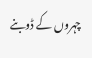چہروں کے ڈوبنے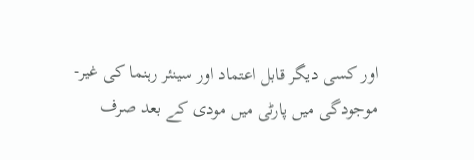اور کسی دیگر قابل اعتماد اور سینئر رہنما کی غیر-موجودگی میں پارٹی میں مودی کے بعد صرف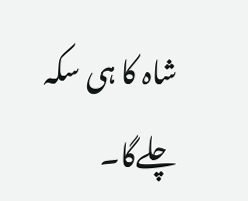شاہ کا ہی سکہ چلے‌گا۔